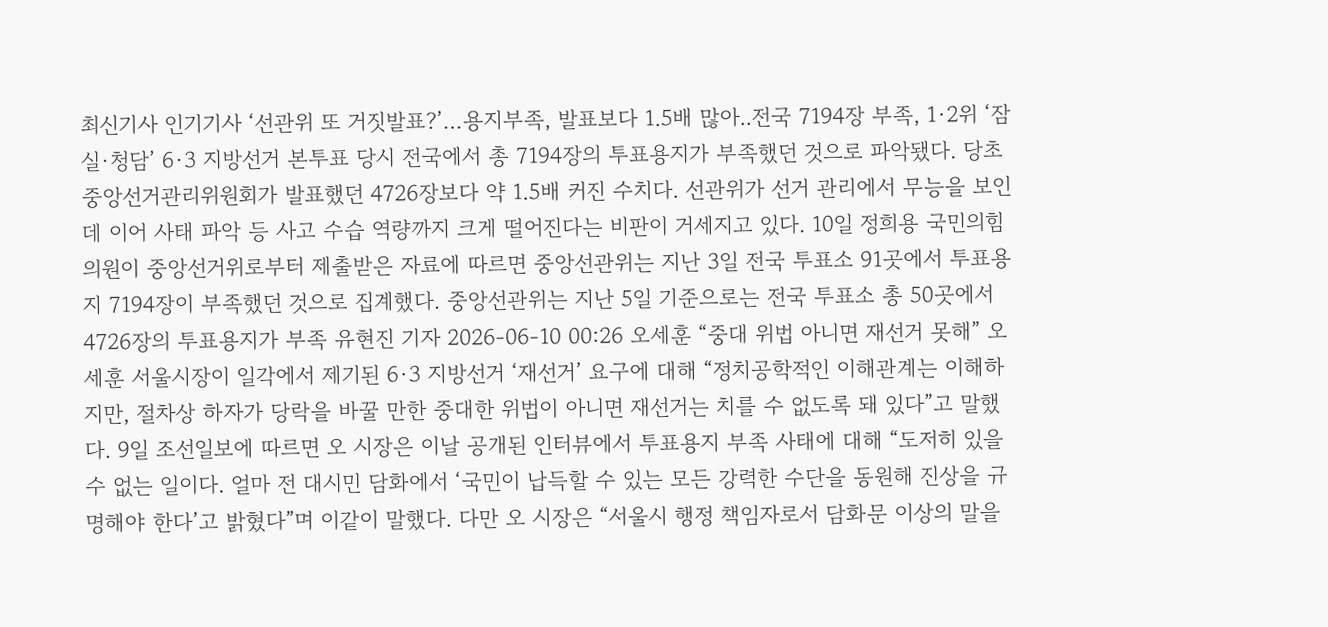최신기사 인기기사 ‘선관위 또 거짓발표?’…용지부족, 발표보다 1.5배 많아..전국 7194장 부족, 1·2위 ‘잠실·청담’ 6·3 지방선거 본투표 당시 전국에서 총 7194장의 투표용지가 부족했던 것으로 파악됐다. 당초 중앙선거관리위원회가 발표했던 4726장보다 약 1.5배 커진 수치다. 선관위가 선거 관리에서 무능을 보인 데 이어 사태 파악 등 사고 수습 역량까지 크게 떨어진다는 비판이 거세지고 있다. 10일 정희용 국민의힘 의원이 중앙선거위로부터 제출받은 자료에 따르면 중앙선관위는 지난 3일 전국 투표소 91곳에서 투표용지 7194장이 부족했던 것으로 집계했다. 중앙선관위는 지난 5일 기준으로는 전국 투표소 총 50곳에서 4726장의 투표용지가 부족 유현진 기자 2026-06-10 00:26 오세훈 “중대 위법 아니면 재선거 못해” 오세훈 서울시장이 일각에서 제기된 6·3 지방선거 ‘재선거’ 요구에 대해 “정치공학적인 이해관계는 이해하지만, 절차상 하자가 당락을 바꿀 만한 중대한 위법이 아니면 재선거는 치를 수 없도록 돼 있다”고 말했다. 9일 조선일보에 따르면 오 시장은 이날 공개된 인터뷰에서 투표용지 부족 사태에 대해 “도저히 있을 수 없는 일이다. 얼마 전 대시민 담화에서 ‘국민이 납득할 수 있는 모든 강력한 수단을 동원해 진상을 규명해야 한다’고 밝혔다”며 이같이 말했다. 다만 오 시장은 “서울시 행정 책임자로서 담화문 이상의 말을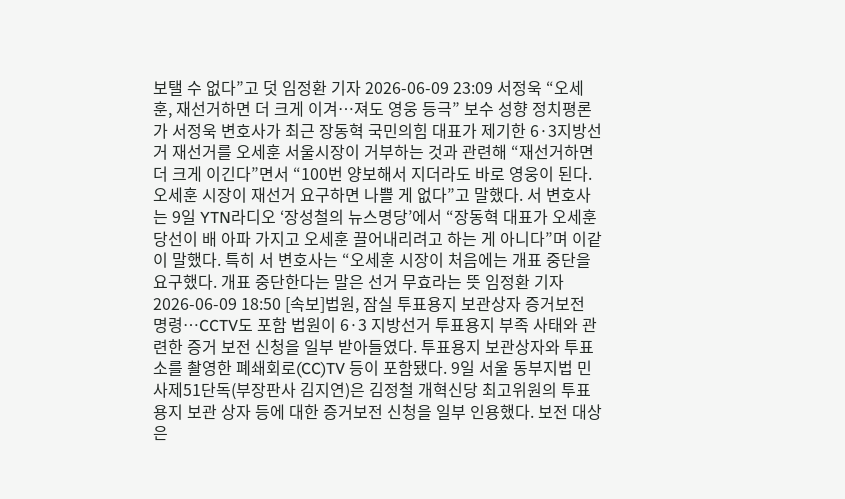보탤 수 없다”고 덧 임정환 기자 2026-06-09 23:09 서정욱 “오세훈, 재선거하면 더 크게 이겨…져도 영웅 등극” 보수 성향 정치평론가 서정욱 변호사가 최근 장동혁 국민의힘 대표가 제기한 6·3지방선거 재선거를 오세훈 서울시장이 거부하는 것과 관련해 “재선거하면 더 크게 이긴다”면서 “100번 양보해서 지더라도 바로 영웅이 된다. 오세훈 시장이 재선거 요구하면 나쁠 게 없다”고 말했다. 서 변호사는 9일 YTN라디오 ‘장성철의 뉴스명당’에서 “장동혁 대표가 오세훈 당선이 배 아파 가지고 오세훈 끌어내리려고 하는 게 아니다”며 이같이 말했다. 특히 서 변호사는 “오세훈 시장이 처음에는 개표 중단을 요구했다. 개표 중단한다는 말은 선거 무효라는 뜻 임정환 기자 2026-06-09 18:50 [속보]법원, 잠실 투표용지 보관상자 증거보전 명령…CCTV도 포함 법원이 6·3 지방선거 투표용지 부족 사태와 관련한 증거 보전 신청을 일부 받아들였다. 투표용지 보관상자와 투표소를 촬영한 폐쇄회로(CC)TV 등이 포함됐다. 9일 서울 동부지법 민사제51단독(부장판사 김지연)은 김정철 개혁신당 최고위원의 투표용지 보관 상자 등에 대한 증거보전 신청을 일부 인용했다. 보전 대상은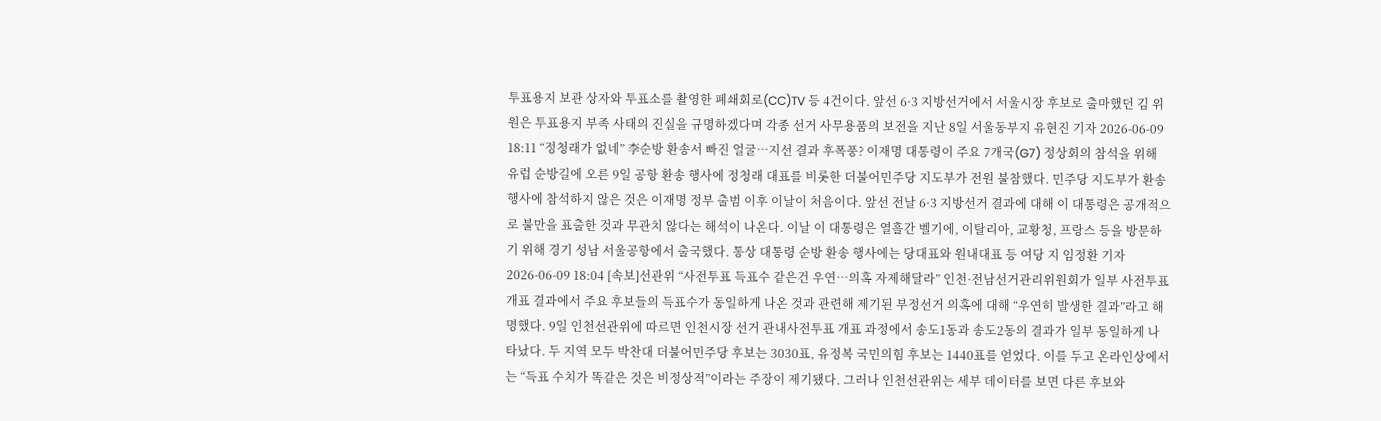투표용지 보관 상자와 투표소를 촬영한 폐쇄회로(CC)TV 등 4건이다. 앞선 6·3 지방선거에서 서울시장 후보로 출마했던 김 위원은 투표용지 부족 사태의 진실을 규명하겠다며 각종 선거 사무용품의 보전을 지난 8일 서울동부지 유현진 기자 2026-06-09 18:11 “정청래가 없네” 李순방 환송서 빠진 얼굴…지선 결과 후폭풍? 이재명 대통령이 주요 7개국(G7) 정상회의 참석을 위해 유럽 순방길에 오른 9일 공항 환송 행사에 정청래 대표를 비롯한 더불어민주당 지도부가 전원 불참했다. 민주당 지도부가 환송 행사에 참석하지 않은 것은 이재명 정부 출범 이후 이날이 처음이다. 앞선 전날 6·3 지방선거 결과에 대해 이 대통령은 공개적으로 불만을 표출한 것과 무관치 않다는 해석이 나온다. 이날 이 대통령은 열흘간 벨기에, 이탈리아, 교황청, 프랑스 등을 방문하기 위해 경기 성남 서울공항에서 출국했다. 통상 대통령 순방 환송 행사에는 당대표와 원내대표 등 여당 지 임정환 기자 2026-06-09 18:04 [속보]선관위 “사전투표 득표수 같은건 우연…의혹 자제해달라” 인천·전남선거관리위원회가 일부 사전투표 개표 결과에서 주요 후보들의 득표수가 동일하게 나온 것과 관련해 제기된 부정선거 의혹에 대해 “우연히 발생한 결과”라고 해명했다. 9일 인천선관위에 따르면 인천시장 선거 관내사전투표 개표 과정에서 송도1동과 송도2동의 결과가 일부 동일하게 나타났다. 두 지역 모두 박찬대 더불어민주당 후보는 3030표, 유정복 국민의힘 후보는 1440표를 얻었다. 이를 두고 온라인상에서는 “득표 수치가 똑같은 것은 비정상적”이라는 주장이 제기됐다. 그러나 인천선관위는 세부 데이터를 보면 다른 후보와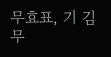무효표, 기 김무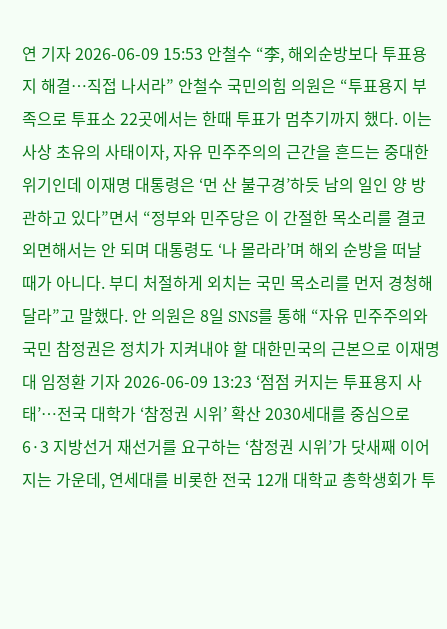연 기자 2026-06-09 15:53 안철수 “李, 해외순방보다 투표용지 해결…직접 나서라” 안철수 국민의힘 의원은 “투표용지 부족으로 투표소 22곳에서는 한때 투표가 멈추기까지 했다. 이는 사상 초유의 사태이자, 자유 민주주의의 근간을 흔드는 중대한 위기인데 이재명 대통령은 ‘먼 산 불구경’하듯 남의 일인 양 방관하고 있다”면서 “정부와 민주당은 이 간절한 목소리를 결코 외면해서는 안 되며 대통령도 ‘나 몰라라’며 해외 순방을 떠날 때가 아니다. 부디 처절하게 외치는 국민 목소리를 먼저 경청해 달라”고 말했다. 안 의원은 8일 SNS를 통해 “자유 민주주의와 국민 참정권은 정치가 지켜내야 할 대한민국의 근본으로 이재명 대 임정환 기자 2026-06-09 13:23 ‘점점 커지는 투표용지 사태’…전국 대학가 ‘참정권 시위’ 확산 2030세대를 중심으로 6·3 지방선거 재선거를 요구하는 ‘참정권 시위’가 닷새째 이어지는 가운데, 연세대를 비롯한 전국 12개 대학교 총학생회가 투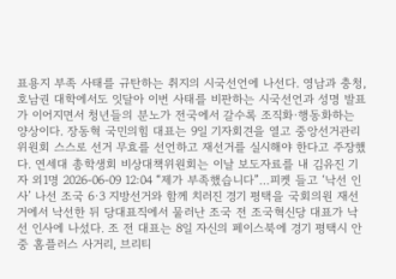표용지 부족 사태를 규탄하는 취지의 시국선언에 나선다. 영남과 충청, 호남권 대학에서도 잇달아 이번 사태를 비판하는 시국선언과 성명 발표가 이어지면서 청년들의 분노가 전국에서 갈수록 조직화·행동화하는 양상이다. 장동혁 국민의힘 대표는 9일 기자회견을 열고 중앙선거관리위원회 스스로 선거 무효를 선언하고 재선거를 실시해야 한다고 주장했다. 연세대 총학생회 비상대책위원회는 이날 보도자료를 내 김유진 기자 외1명 2026-06-09 12:04 “제가 부족했습니다”…피켓 들고 ‘낙선 인사’ 나선 조국 6·3 지방선거와 함께 치러진 경기 평택을 국회의원 재선거에서 낙선한 뒤 당대표직에서 물러난 조국 전 조국혁신당 대표가 낙선 인사에 나섰다. 조 전 대표는 8일 자신의 페이스북에 경기 평택시 안중 홈플러스 사거리, 브리티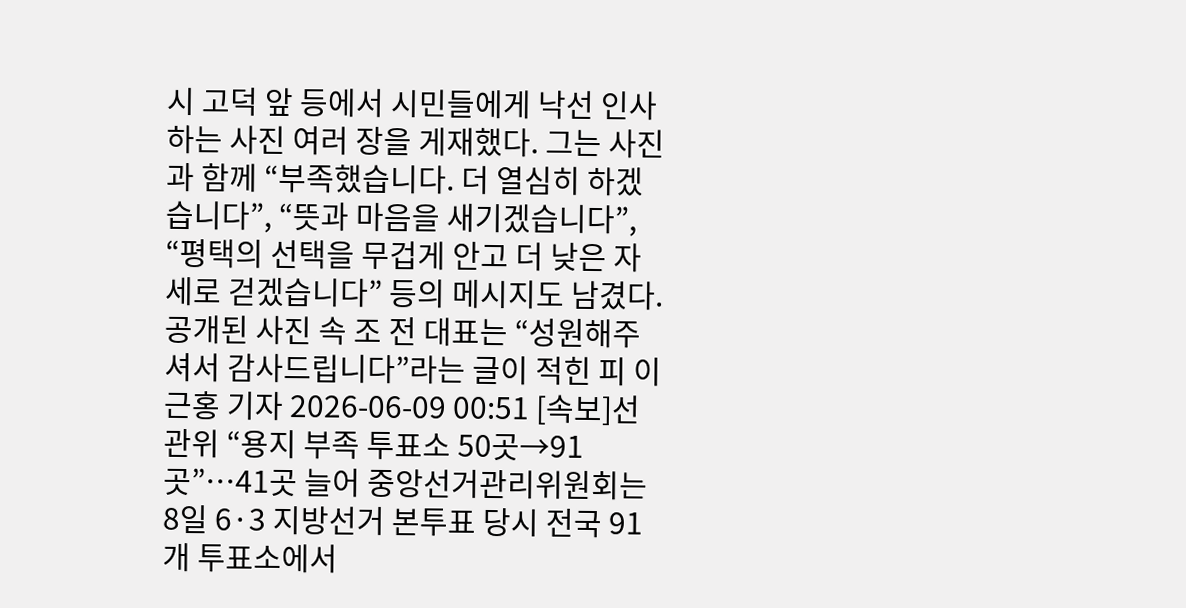시 고덕 앞 등에서 시민들에게 낙선 인사하는 사진 여러 장을 게재했다. 그는 사진과 함께 “부족했습니다. 더 열심히 하겠습니다”, “뜻과 마음을 새기겠습니다”, “평택의 선택을 무겁게 안고 더 낮은 자세로 걷겠습니다” 등의 메시지도 남겼다. 공개된 사진 속 조 전 대표는 “성원해주셔서 감사드립니다”라는 글이 적힌 피 이근홍 기자 2026-06-09 00:51 [속보]선관위 “용지 부족 투표소 50곳→91곳”…41곳 늘어 중앙선거관리위원회는 8일 6·3 지방선거 본투표 당시 전국 91개 투표소에서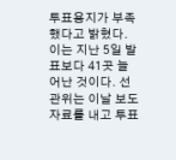투표용지가 부족했다고 밝혔다. 이는 지난 5일 발표보다 41곳 늘어난 것이다. 선관위는 이날 보도자료를 내고 투표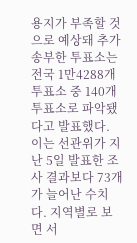용지가 부족할 것으로 예상돼 추가 송부한 투표소는 전국 1만4288개 투표소 중 140개 투표소로 파악됐다고 발표했다. 이는 선관위가 지난 5일 발표한 조사 결과보다 73개가 늘어난 수치다. 지역별로 보면 서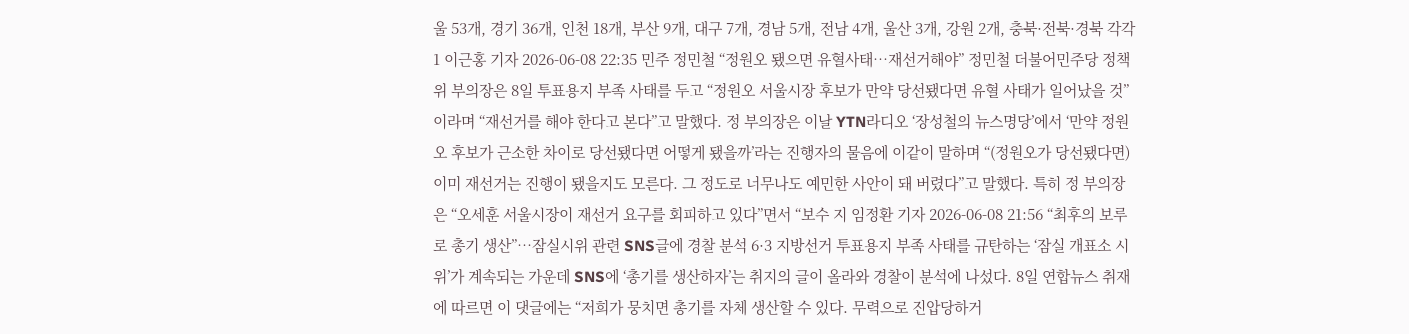울 53개, 경기 36개, 인천 18개, 부산 9개, 대구 7개, 경남 5개, 전남 4개, 울산 3개, 강원 2개, 충북·전북·경북 각각 1 이근홍 기자 2026-06-08 22:35 민주 정민철 “정원오 됐으면 유혈사태…재선거해야” 정민철 더불어민주당 정책위 부의장은 8일 투표용지 부족 사태를 두고 “정원오 서울시장 후보가 만약 당선됐다면 유혈 사태가 일어났을 것”이라며 “재선거를 해야 한다고 본다”고 말했다. 정 부의장은 이날 YTN라디오 ‘장성철의 뉴스명당’에서 ‘만약 정원오 후보가 근소한 차이로 당선됐다면 어떻게 됐을까’라는 진행자의 물음에 이같이 말하며 “(정원오가 당선됐다면) 이미 재선거는 진행이 됐을지도 모른다. 그 정도로 너무나도 예민한 사안이 돼 버렸다”고 말했다. 특히 정 부의장은 “오세훈 서울시장이 재선거 요구를 회피하고 있다”면서 “보수 지 임정환 기자 2026-06-08 21:56 “최후의 보루로 총기 생산”…잠실시위 관련 SNS글에 경찰 분석 6·3 지방선거 투표용지 부족 사태를 규탄하는 ‘잠실 개표소 시위’가 계속되는 가운데 SNS에 ‘총기를 생산하자’는 취지의 글이 올라와 경찰이 분석에 나섰다. 8일 연합뉴스 취재에 따르면 이 댓글에는 “저희가 뭉치면 총기를 자체 생산할 수 있다. 무력으로 진압당하거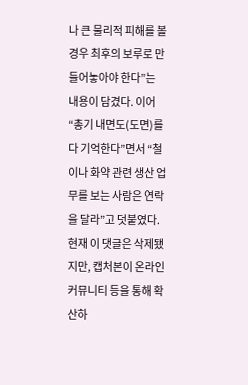나 큰 물리적 피해를 볼 경우 최후의 보루로 만들어놓아야 한다”는 내용이 담겼다. 이어 “총기 내면도(도면)를 다 기억한다”면서 “철이나 화약 관련 생산 업무를 보는 사람은 연락을 달라”고 덧붙였다. 현재 이 댓글은 삭제됐지만, 캡처본이 온라인 커뮤니티 등을 통해 확산하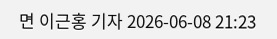면 이근홍 기자 2026-06-08 21:23